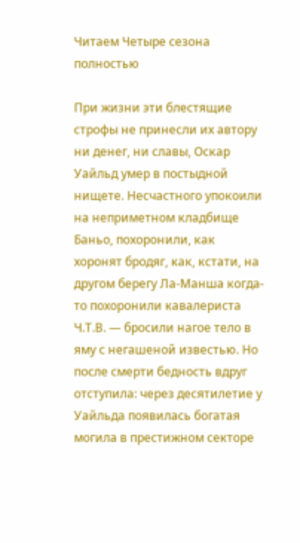Читаем Четыре сезона полностью

При жизни эти блестящие строфы не принесли их автору ни денег, ни славы, Оскар Уайльд умер в постыдной нищете. Несчастного упокоили на неприметном кладбище Баньо, похоронили, как хоронят бродяг, как, кстати, на другом берегу Ла-Манша когда-то похоронили кавалериста Ч.Т.В. — бросили нагое тело в яму с негашеной известью. Но после смерти бедность вдруг отступила: через десятилетие у Уайльда появилась богатая могила в престижном секторе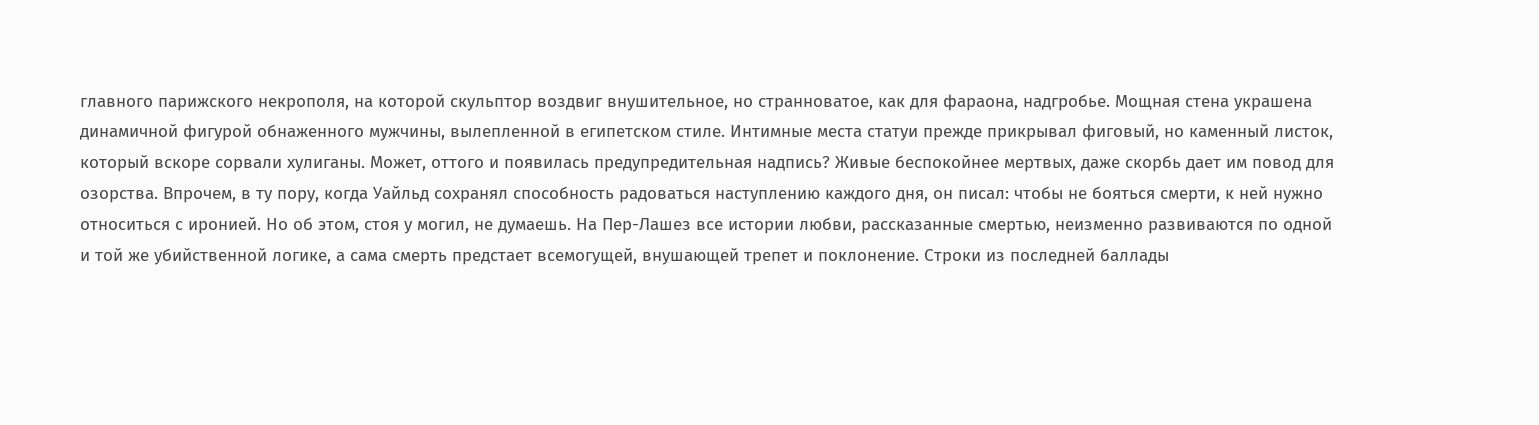главного парижского некрополя, на которой скульптор воздвиг внушительное, но странноватое, как для фараона, надгробье. Мощная стена украшена динамичной фигурой обнаженного мужчины, вылепленной в египетском стиле. Интимные места статуи прежде прикрывал фиговый, но каменный листок, который вскоре сорвали хулиганы. Может, оттого и появилась предупредительная надпись? Живые беспокойнее мертвых, даже скорбь дает им повод для озорства. Впрочем, в ту пору, когда Уайльд сохранял способность радоваться наступлению каждого дня, он писал: чтобы не бояться смерти, к ней нужно относиться с иронией. Но об этом, стоя у могил, не думаешь. На Пер-Лашез все истории любви, рассказанные смертью, неизменно развиваются по одной и той же убийственной логике, а сама смерть предстает всемогущей, внушающей трепет и поклонение. Строки из последней баллады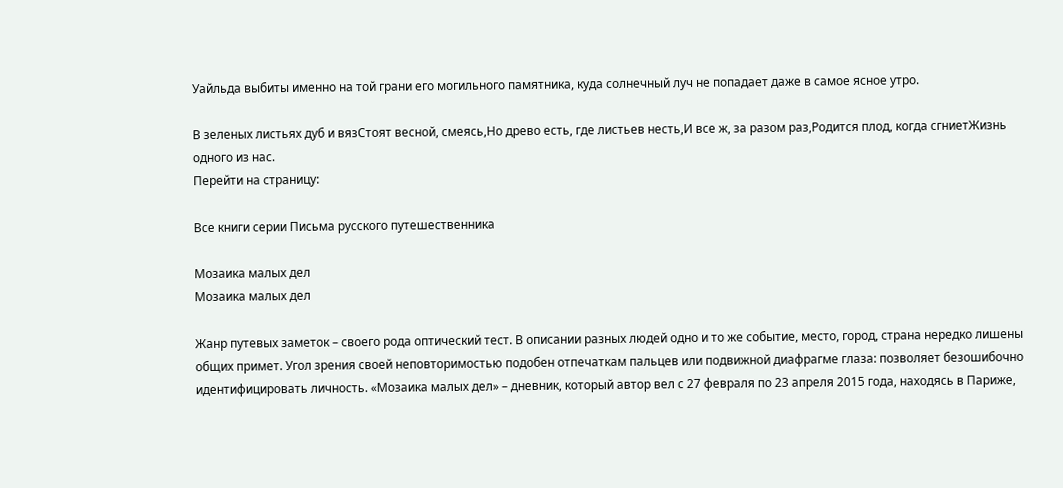Уайльда выбиты именно на той грани его могильного памятника, куда солнечный луч не попадает даже в самое ясное утро.

В зеленых листьях дуб и вязСтоят весной, смеясь,Но древо есть, где листьев несть,И все ж, за разом раз,Родится плод, когда сгниетЖизнь одного из нас.
Перейти на страницу:

Все книги серии Письма русского путешественника

Мозаика малых дел
Мозаика малых дел

Жанр путевых заметок – своего рода оптический тест. В описании разных людей одно и то же событие, место, город, страна нередко лишены общих примет. Угол зрения своей неповторимостью подобен отпечаткам пальцев или подвижной диафрагме глаза: позволяет безошибочно идентифицировать личность. «Мозаика малых дел» – дневник, который автор вел с 27 февраля по 23 апреля 2015 года, находясь в Париже,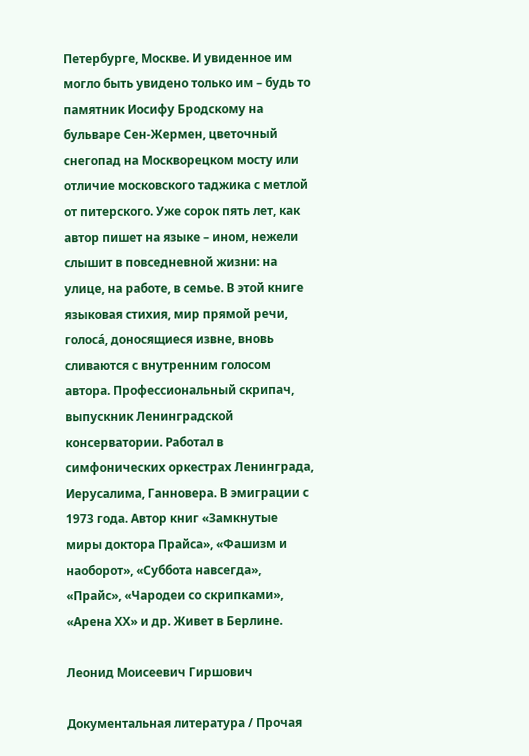Петербурге, Москве. И увиденное им могло быть увидено только им – будь то памятник Иосифу Бродскому на бульваре Сен-Жермен, цветочный снегопад на Москворецком мосту или отличие московского таджика с метлой от питерского. Уже сорок пять лет, как автор пишет на языке – ином, нежели слышит в повседневной жизни: на улице, на работе, в семье. В этой книге языковая стихия, мир прямой речи, голосá, доносящиеся извне, вновь сливаются с внутренним голосом автора. Профессиональный скрипач, выпускник Ленинградской консерватории. Работал в симфонических оркестрах Ленинграда, Иерусалима, Ганновера. В эмиграции с 1973 года. Автор книг «Замкнутые миры доктора Прайса», «Фашизм и наоборот», «Суббота навсегда», «Прайс», «Чародеи со скрипками», «Арена ХХ» и др. Живет в Берлине.

Леонид Моисеевич Гиршович

Документальная литература / Прочая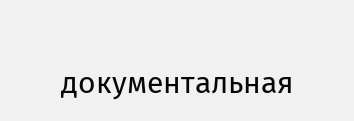документальная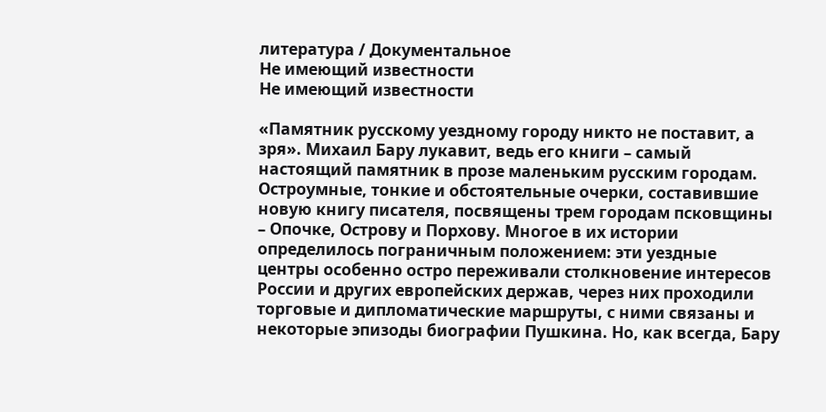литература / Документальное
Не имеющий известности
Не имеющий известности

«Памятник русскому уездному городу никто не поставит, а зря». Михаил Бару лукавит, ведь его книги – самый настоящий памятник в прозе маленьким русским городам. Остроумные, тонкие и обстоятельные очерки, составившие новую книгу писателя, посвящены трем городам псковщины – Опочке, Острову и Порхову. Многое в их истории определилось пограничным положением: эти уездные центры особенно остро переживали столкновение интересов России и других европейских держав, через них проходили торговые и дипломатические маршруты, с ними связаны и некоторые эпизоды биографии Пушкина. Но, как всегда, Бару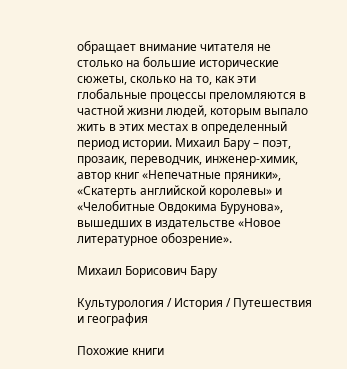обращает внимание читателя не столько на большие исторические сюжеты, сколько на то, как эти глобальные процессы преломляются в частной жизни людей, которым выпало жить в этих местах в определенный период истории. Михаил Бару – поэт, прозаик, переводчик, инженер-химик, автор книг «Непечатные пряники», «Скатерть английской королевы» и «Челобитные Овдокима Бурунова», вышедших в издательстве «Новое литературное обозрение».

Михаил Борисович Бару

Культурология / История / Путешествия и география

Похожие книги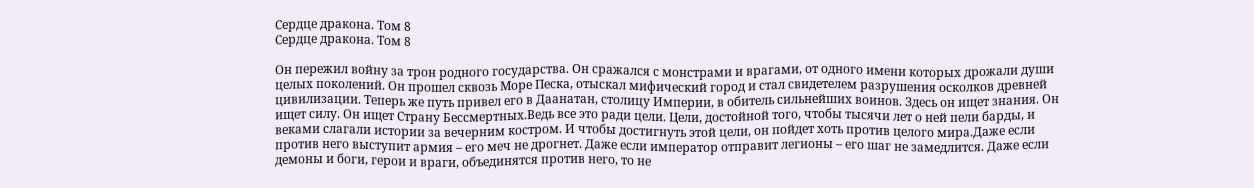Сердце дракона. Том 8
Сердце дракона. Том 8

Он пережил войну за трон родного государства. Он сражался с монстрами и врагами, от одного имени которых дрожали души целых поколений. Он прошел сквозь Море Песка, отыскал мифический город и стал свидетелем разрушения осколков древней цивилизации. Теперь же путь привел его в Даанатан, столицу Империи, в обитель сильнейших воинов. Здесь он ищет знания. Он ищет силу. Он ищет Страну Бессмертных.Ведь все это ради цели. Цели, достойной того, чтобы тысячи лет о ней пели барды, и веками слагали истории за вечерним костром. И чтобы достигнуть этой цели, он пойдет хоть против целого мира.Даже если против него выступит армия – его меч не дрогнет. Даже если император отправит легионы – его шаг не замедлится. Даже если демоны и боги, герои и враги, объединятся против него, то не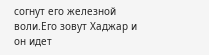согнут его железной воли.Его зовут Хаджар и он идет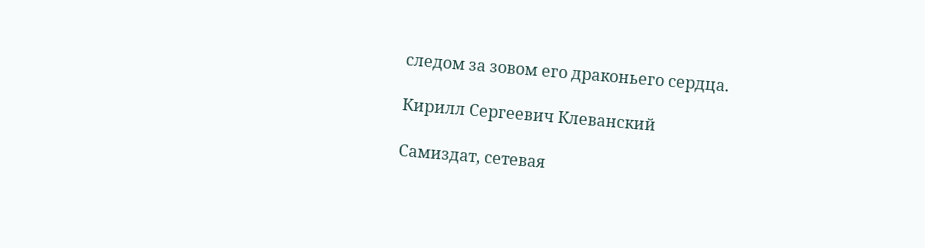следом за зовом его драконьего сердца.

Кирилл Сергеевич Клеванский

Самиздат, сетевая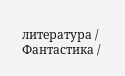литература / Фантастика /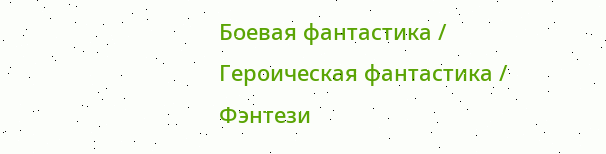Боевая фантастика / Героическая фантастика / Фэнтези